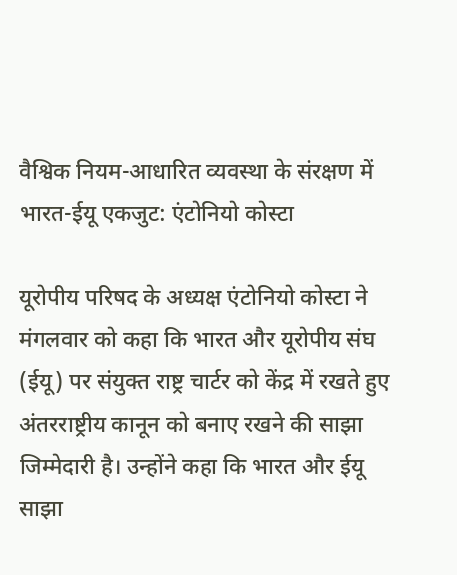वैश्विक नियम-आधारित व्यवस्था के संरक्षण में भारत-ईयू एकजुट: एंटोनियो कोस्टा

यूरोपीय परिषद के अध्यक्ष एंटोनियो कोस्टा ने मंगलवार को कहा कि भारत और यूरोपीय संघ (ईयू) पर संयुक्त राष्ट्र चार्टर को केंद्र में रखते हुए अंतरराष्ट्रीय कानून को बनाए रखने की साझा जिम्मेदारी है। उन्होंने कहा कि भारत और ईयू साझा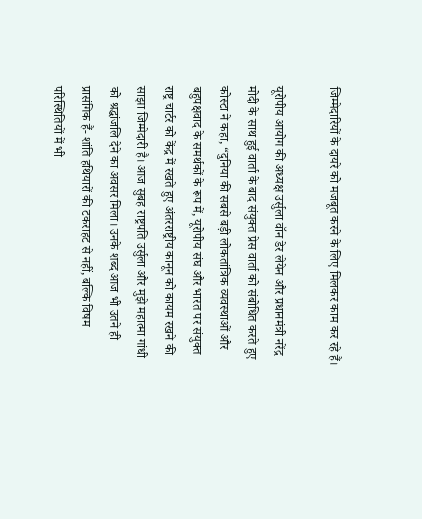जिम्मेदारियों के दायरे को मजबूत करने के लिए मिलकर काम कर रहे हैं।

यूरोपीय आयोग की अध्यक्ष उर्सुला वॉन डेर लेयेन और प्रधानमंत्री नरेंद्र मोदी के साथ हुई वार्ता के बाद संयुक्त प्रेस वार्ता को संबोधित करते हुए कोस्टा ने कहा, “दुनिया की सबसे बड़ी लोकतांत्रिक व्यवस्थाओं और बहुपक्षवाद के समर्थकों के रूप में, यूरोपीय संघ और भारत पर संयुक्त राष्ट्र चार्टर को केंद्र में रखते हुए अंतरराष्ट्रीय कानून को कायम रखने की साझा जिम्मेदारी है। आज सुबह राष्ट्रपति उर्सुला और मुझे महात्मा गांधी को श्रद्धांजलि देने का अवसर मिला। उनके शब्द आज भी उतने ही प्रासंगिक हैं- शांति हथियारों की टकराहट से नहीं, बल्कि विषम परिस्थितियों में भी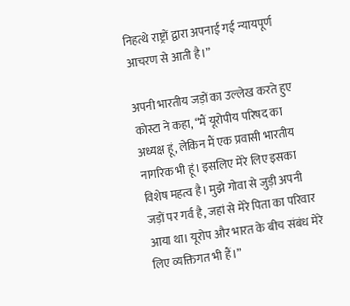निहत्थे राष्ट्रों द्वारा अपनाई गई न्यायपूर्ण आचरण से आती है।”

अपनी भारतीय जड़ों का उल्लेख करते हुए कोस्टा ने कहा, “मैं यूरोपीय परिषद का अध्यक्ष हूं, लेकिन मैं एक प्रवासी भारतीय नागरिक भी हूं। इसलिए मेरे लिए इसका विशेष महत्व है। मुझे गोवा से जुड़ी अपनी जड़ों पर गर्व है, जहां से मेरे पिता का परिवार आया था। यूरोप और भारत के बीच संबंध मेरे लिए व्यक्तिगत भी हैं।”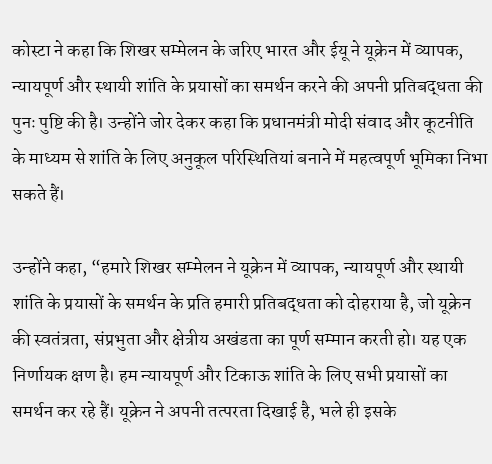कोस्टा ने कहा कि शिखर सम्मेलन के जरिए भारत और ईयू ने यूक्रेन में व्यापक, न्यायपूर्ण और स्थायी शांति के प्रयासों का समर्थन करने की अपनी प्रतिबद्धता की पुनः पुष्टि की है। उन्होंने जोर देकर कहा कि प्रधानमंत्री मोदी संवाद और कूटनीति के माध्यम से शांति के लिए अनुकूल परिस्थितियां बनाने में महत्वपूर्ण भूमिका निभा सकते हैं।

उन्होंने कहा, “हमारे शिखर सम्मेलन ने यूक्रेन में व्यापक, न्यायपूर्ण और स्थायी शांति के प्रयासों के समर्थन के प्रति हमारी प्रतिबद्धता को दोहराया है, जो यूक्रेन की स्वतंत्रता, संप्रभुता और क्षेत्रीय अखंडता का पूर्ण सम्मान करती हो। यह एक निर्णायक क्षण है। हम न्यायपूर्ण और टिकाऊ शांति के लिए सभी प्रयासों का समर्थन कर रहे हैं। यूक्रेन ने अपनी तत्परता दिखाई है, भले ही इसके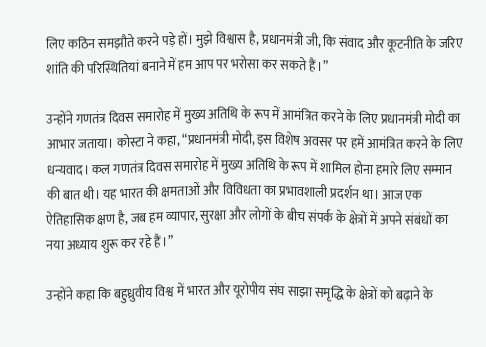लिए कठिन समझौते करने पड़े हों। मुझे विश्वास है, प्रधानमंत्री जी, कि संवाद और कूटनीति के जरिए शांति की परिस्थितियां बनाने में हम आप पर भरोसा कर सकते हैं।”

उन्होंने गणतंत्र दिवस समारोह में मुख्य अतिथि के रूप में आमंत्रित करने के लिए प्रधानमंत्री मोदी का आभार जताया। कोस्टा ने कहा, “प्रधानमंत्री मोदी, इस विशेष अवसर पर हमें आमंत्रित करने के लिए धन्यवाद। कल गणतंत्र दिवस समारोह में मुख्य अतिथि के रूप में शामिल होना हमारे लिए सम्मान की बात थी। यह भारत की क्षमताओं और विविधता का प्रभावशाली प्रदर्शन था। आज एक ऐतिहासिक क्षण है, जब हम व्यापार, सुरक्षा और लोगों के बीच संपर्क के क्षेत्रों में अपने संबंधों का नया अध्याय शुरू कर रहे हैं।”

उन्होंने कहा कि बहुध्रुवीय विश्व में भारत और यूरोपीय संघ साझा समृद्धि के क्षेत्रों को बढ़ाने के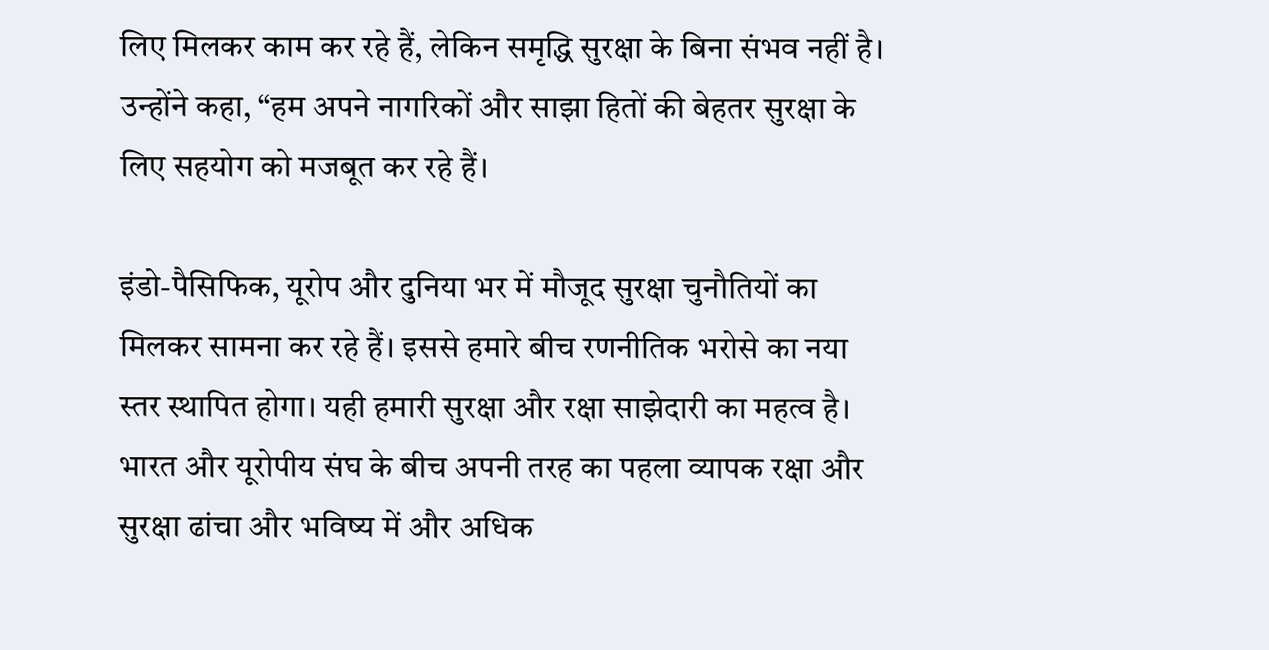लिए मिलकर काम कर रहे हैं, लेकिन समृद्धि सुरक्षा के बिना संभव नहीं है। उन्होंने कहा, “हम अपने नागरिकों और साझा हितों की बेहतर सुरक्षा के लिए सहयोग को मजबूत कर रहे हैं।

इंडो-पैसिफिक, यूरोप और दुनिया भर में मौजूद सुरक्षा चुनौतियों का मिलकर सामना कर रहे हैं। इससे हमारे बीच रणनीतिक भरोसे का नया स्तर स्थापित होगा। यही हमारी सुरक्षा और रक्षा साझेदारी का महत्व है। भारत और यूरोपीय संघ के बीच अपनी तरह का पहला व्यापक रक्षा और सुरक्षा ढांचा और भविष्य में और अधिक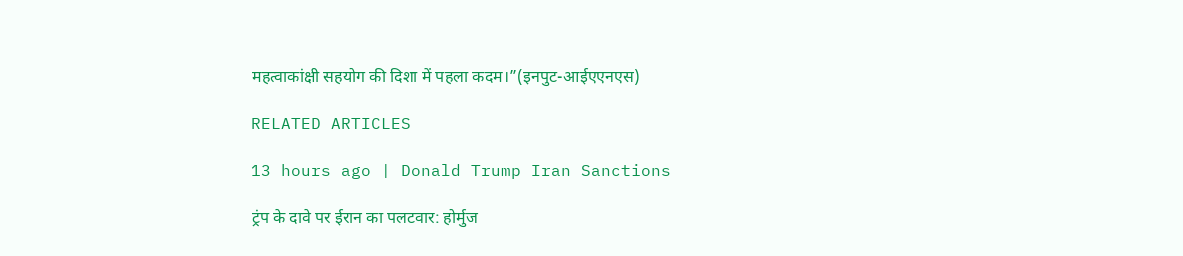महत्वाकांक्षी सहयोग की दिशा में पहला कदम।”(इनपुट-आईएएनएस)

RELATED ARTICLES

13 hours ago | Donald Trump Iran Sanctions

ट्रंप के दावे पर ईरान का पलटवार: होर्मुज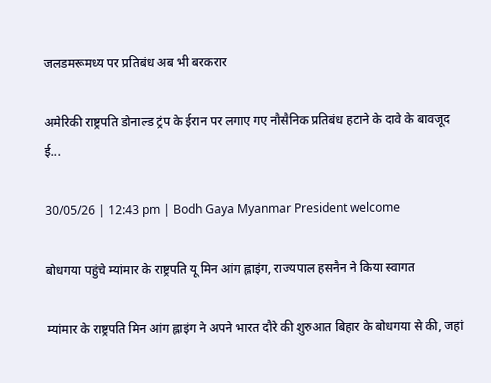जलडमरूमध्य पर प्रतिबंध अब भी बरकरार

अमेरिकी राष्ट्रपति डोनाल्ड ट्रंप के ईरान पर लगाए गए नौसैनिक प्रतिबंध हटाने के दावे के बावजूद ई...

30/05/26 | 12:43 pm | Bodh Gaya Myanmar President welcome

बोधगया पहुंचे म्यांमार के राष्ट्रपति यू मिन आंग ह्लाइंग, राज्यपाल हसनैन ने किया स्वागत

म्यांमार के राष्ट्रपति मिन आंग ह्लाइंग ने अपने भारत दौरे की शुरुआत बिहार के बोधगया से की, जहां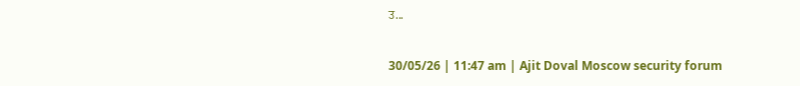उ...

30/05/26 | 11:47 am | Ajit Doval Moscow security forum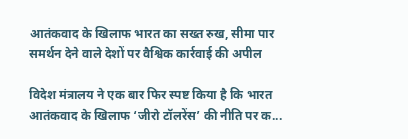आतंकवाद के खिलाफ भारत का सख्त रुख, सीमा पार समर्थन देने वाले देशों पर वैश्विक कार्रवाई की अपील

विदेश मंत्रालय ने एक बार फिर स्पष्ट किया है कि भारत आतंकवाद के खिलाफ ‘जीरो टॉलरेंस’ की नीति पर क...